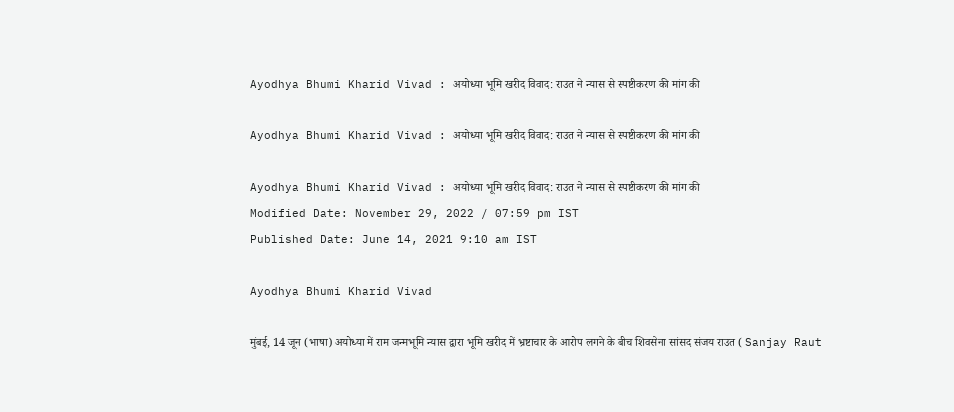Ayodhya Bhumi Kharid Vivad : अयोध्या भूमि खरीद विवाद: राउत ने न्यास से स्पष्टीकरण की मांग की

Ayodhya Bhumi Kharid Vivad : अयोध्या भूमि खरीद विवाद: राउत ने न्यास से स्पष्टीकरण की मांग की

Ayodhya Bhumi Kharid Vivad : अयोध्या भूमि खरीद विवाद: राउत ने न्यास से स्पष्टीकरण की मांग की
Modified Date: November 29, 2022 / 07:59 pm IST
Published Date: June 14, 2021 9:10 am IST

Ayodhya Bhumi Kharid Vivad

मुंबई, 14 जून (भाषा) अयोध्या में राम जन्मभूमि न्यास द्वारा भूमि खरीद में भ्रष्टाचार के आरोप लगने के बीच शिवसेना सांसद संजय राउत ( Sanjay Raut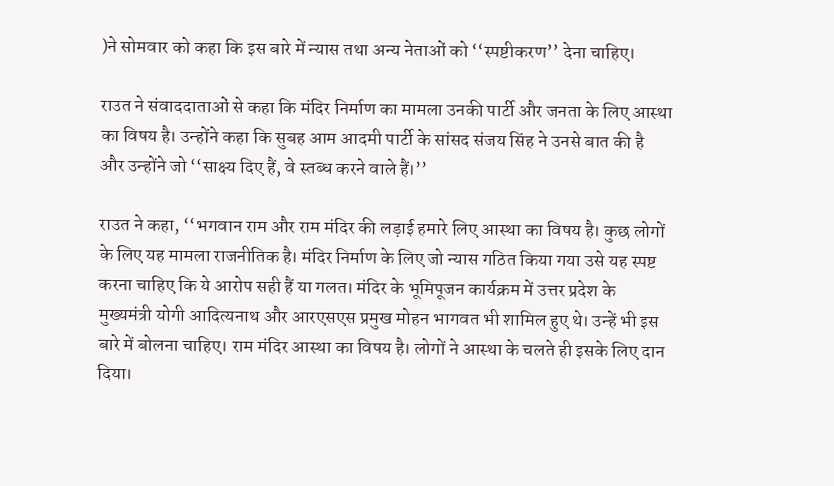)ने सोमवार को कहा कि इस बारे में न्यास तथा अन्य नेताओं को ‘‘स्पष्टीकरण’’ देना चाहिए।

राउत ने संवाददाताओं से कहा कि मंदिर निर्माण का मामला उनकी पार्टी और जनता के लिए आस्था का विषय है। उन्होंने कहा कि सुबह आम आदमी पार्टी के सांसद संजय सिंह ने उनसे बात की है और उन्होंने जो ‘‘साक्ष्य दिए हैं, वे स्तब्ध करने वाले हैं।’’

राउत ने कहा, ‘‘भगवान राम और राम मंदिर की लड़ाई हमारे लिए आस्था का विषय है। कुछ लोगों के लिए यह मामला राजनीतिक है। मंदिर निर्माण के लिए जो न्यास गठित किया गया उसे यह स्पष्ट करना चाहिए कि ये आरोप सही हैं या गलत। मंदिर के भूमिपूजन कार्यक्रम में उत्तर प्रदेश के मुख्यमंत्री योगी आदित्यनाथ और आरएसएस प्रमुख मोहन भागवत भी शामिल हुए थे। उन्हें भी इस बारे में बोलना चाहिए। राम मंदिर आस्था का विषय है। लोगों ने आस्था के चलते ही इसके लिए दान दिया।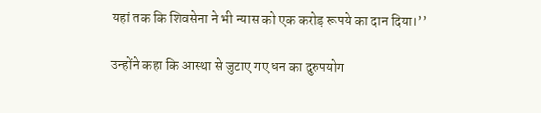यहां तक कि शिवसेना ने भी न्यास को एक करोड़ रूपये का दान दिया।’’

उन्होंने कहा कि आस्था से जुटाए गए धन का दुरुपयोग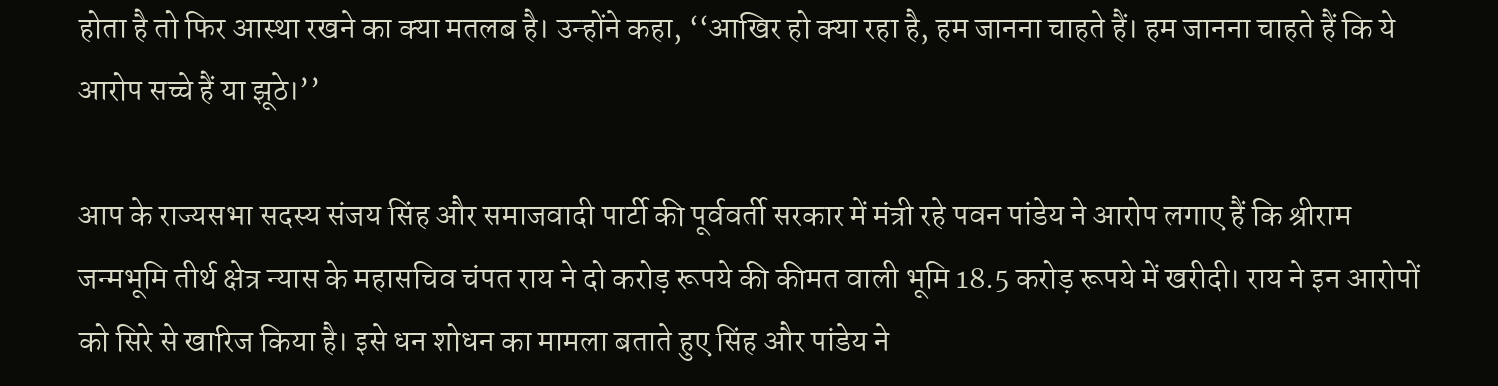होता है तो फिर आस्था रखने का क्या मतलब है। उन्होंने कहा, ‘‘आखिर हो क्या रहा है, हम जानना चाहते हैं। हम जानना चाहते हैं कि ये आरोप सच्चे हैं या झूठे।’’

आप के राज्यसभा सदस्य संजय सिंह और समाजवादी पार्टी की पूर्ववर्ती सरकार में मंत्री रहे पवन पांडेय ने आरोप लगाए हैं कि श्रीराम जन्मभूमि तीर्थ क्षेत्र न्यास के महासचिव चंपत राय ने दो करोड़ रूपये की कीमत वाली भूमि 18.5 करोड़ रूपये में खरीदी। राय ने इन आरोपों को सिरे से खारिज किया है। इसे धन शोधन का मामला बताते हुए सिंह और पांडेय ने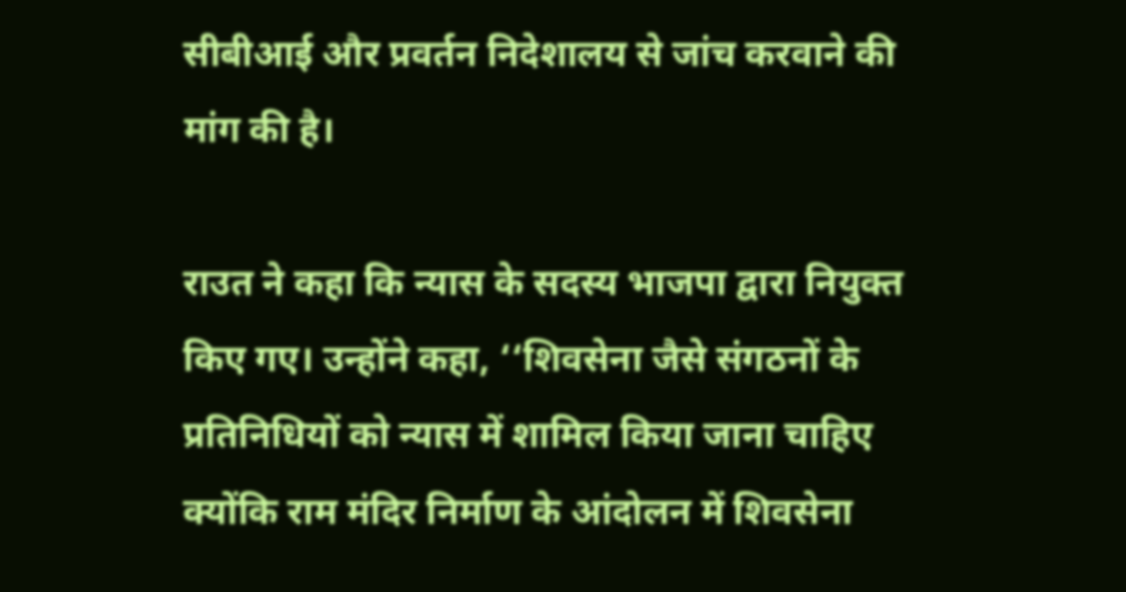सीबीआई और प्रवर्तन निदेशालय से जांच करवाने की मांग की है।

राउत ने कहा कि न्यास के सदस्य भाजपा द्वारा नियुक्त किए गए। उन्होंने कहा, ‘‘शिवसेना जैसे संगठनों के प्रतिनिधियों को न्यास में शामिल किया जाना चाहिए क्योंकि राम मंदिर निर्माण के आंदोलन में शिवसेना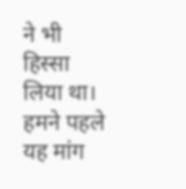ने भी हिस्सा लिया था। हमने पहले यह मांग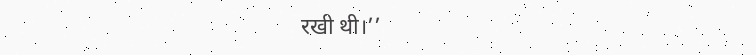रखी थी।’’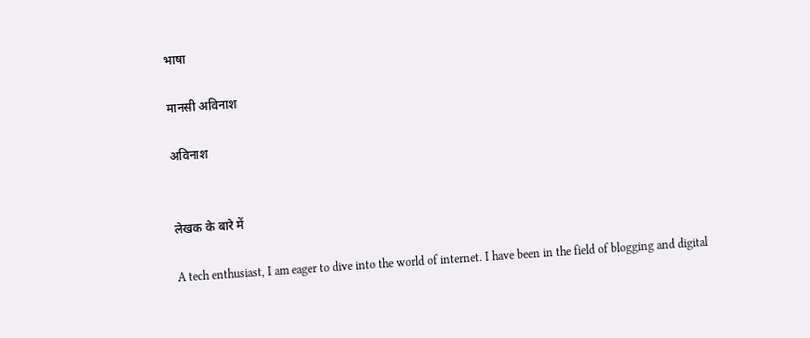भाषा

मानसी अविनाश

अविनाश


लेखक के बारे में

A tech enthusiast, I am eager to dive into the world of internet. I have been in the field of blogging and digital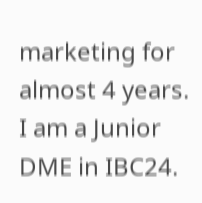marketing for almost 4 years. I am a Junior DME in IBC24.